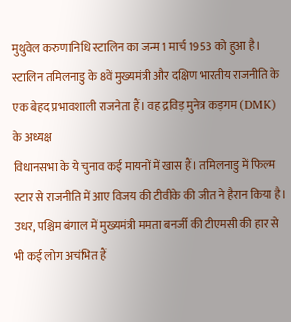मुथुवेल करुणानिधि स्टालिन का जन्म 1 मार्च 1953 को हुआ है। स्टालिन तमिलनाडु के 8वें मुख्यमंत्री और दक्षिण भारतीय राजनीति के एक बेहद प्रभावशाली राजनेता हैं। वह द्रविड़ मुनेत्र कड़गम (DMK) के अध्यक्ष
विधानसभा के ये चुनाव कई मायनों में खास हैं। तमिलनाडु में फिल्म स्टार से राजनीति में आए विजय की टीवीके की जीत ने हैरान किया है। उधर, पश्चिम बंगाल में मुख्यमंत्री ममता बनर्जी की टीएमसी की हार से भी कई लोग अचंभित हैं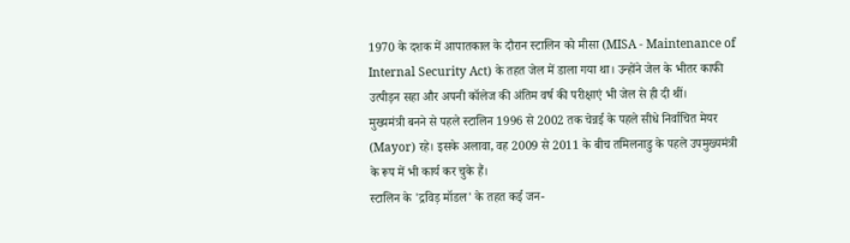1970 के दशक में आपातकाल के दौरान स्टालिन को मीसा (MISA - Maintenance of Internal Security Act) के तहत जेल में डाला गया था। उन्होंने जेल के भीतर काफी उत्पीड़न सहा और अपनी कॉलेज की अंतिम वर्ष की परीक्षाएं भी जेल से ही दी थीं।
मुख्यमंत्री बनने से पहले स्टालिन 1996 से 2002 तक चेन्नई के पहले सीधे निर्वाचित मेयर (Mayor) रहे। इसके अलावा, वह 2009 से 2011 के बीच तमिलनाडु के पहले उपमुख्यमंत्री के रूप में भी कार्य कर चुके हैं।
स्टालिन के 'द्रविड़ मॉडल' के तहत कई जन-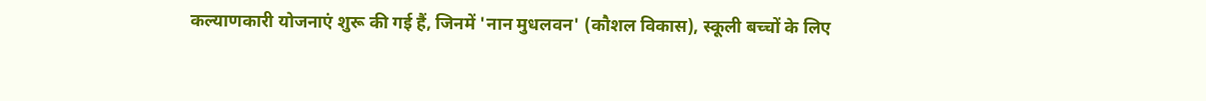कल्याणकारी योजनाएं शुरू की गई हैं, जिनमें 'नान मुधलवन' (कौशल विकास), स्कूली बच्चों के लिए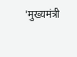'मुख्यमंत्री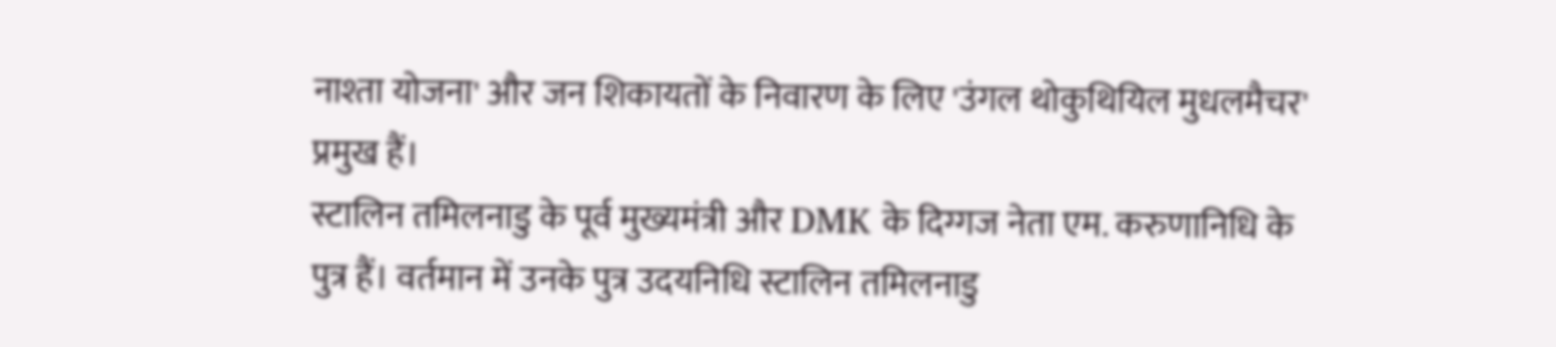नाश्ता योजना' और जन शिकायतों के निवारण के लिए 'उंगल थोकुथियिल मुधलमैचर' प्रमुख हैं।
स्टालिन तमिलनाडु के पूर्व मुख्यमंत्री और DMK के दिग्गज नेता एम. करुणानिधि के पुत्र हैं। वर्तमान में उनके पुत्र उदयनिधि स्टालिन तमिलनाडु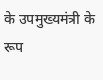के उपमुख्यमंत्री के रूप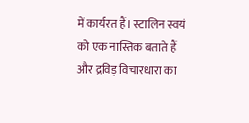में कार्यरत हैं। स्टालिन स्वयं को एक नास्तिक बताते हैं और द्रविड़ विचारधारा का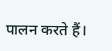पालन करते हैं।